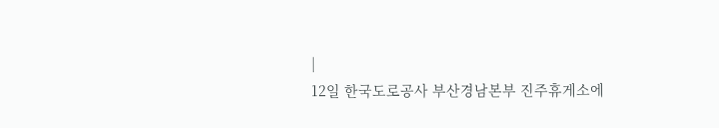|
12일 한국도로공사 부산경남본부 진주휴게소에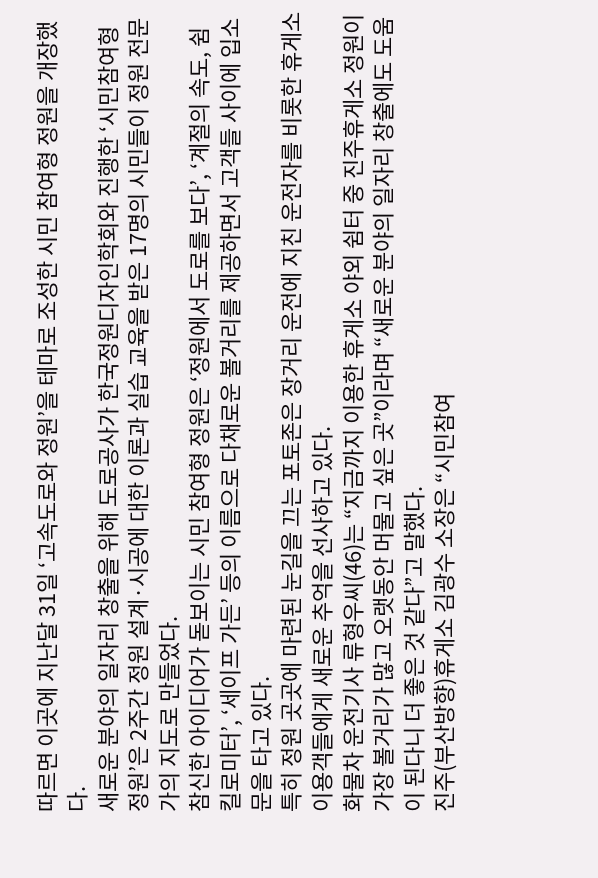따르면 이곳에 지난달 31일 ‘고속도로와 정원’을 테마로 조성한 시민 참여형 정원을 개장했다.
새로운 분야의 일자리 창출을 위해 도로공사가 한국정원디자인학회와 진행한 ‘시민참여형 정원’은 2주간 정원 설계·시공에 대한 이론과 실습 교육을 받은 17명의 시민들이 정원 전문가의 지도로 만들었다.
참신한 아이디어가 돋보이는 시민 참여형 정원은 ‘정원에서 도로를 보다’, ‘계절의 속도, 쉼 킬로미터’, ‘세이프 가든’ 등의 이름으로 다채로운 볼거리를 제공하면서 고객들 사이에 입소문을 타고 있다.
특히 정원 곳곳에 마련된 눈길을 끄는 포토존은 장거리 운전에 지친 운전자를 비롯한 휴게소 이용객들에게 새로운 추억을 선사하고 있다.
화물차 운전기사 류형우씨(46)는 “지금까지 이용한 휴게소 야외 쉼터 중 진주휴게소 정원이 가장 볼거리가 많고 오랫동안 머물고 싶은 곳”이라며 “새로운 분야의 일자리 창출에도 도움이 된다니 더 좋은 것 같다”고 말했다.
진주(부산방향)휴게소 김광수 소장은 “시민참여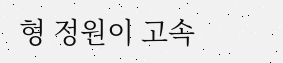형 정원이 고속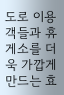도로 이용객들과 휴게소를 더욱 가깝게 만드는 효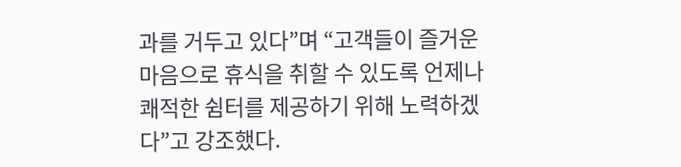과를 거두고 있다”며 “고객들이 즐거운 마음으로 휴식을 취할 수 있도록 언제나 쾌적한 쉼터를 제공하기 위해 노력하겠다”고 강조했다.